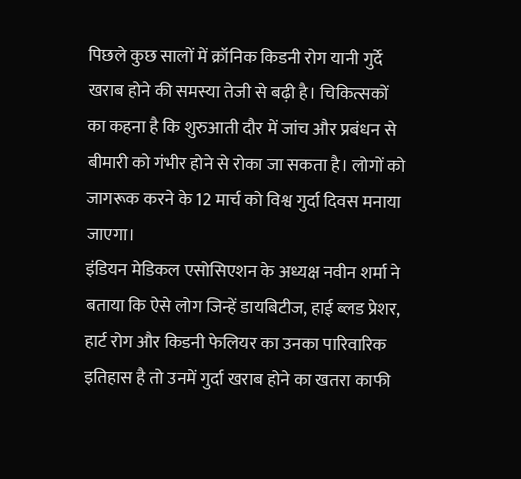पिछले कुछ सालों में क्रॉनिक किडनी रोग यानी गुर्दे खराब होने की समस्या तेजी से बढ़ी है। चिकित्सकों का कहना है कि शुरुआती दौर में जांच और प्रबंधन से बीमारी को गंभीर होने से रोका जा सकता है। लोगों को जागरूक करने के 12 मार्च को विश्व गुर्दा दिवस मनाया जाएगा।
इंडियन मेडिकल एसोसिएशन के अध्यक्ष नवीन शर्मा ने बताया कि ऐसे लोग जिन्हें डायबिटीज, हाई ब्लड प्रेशर, हार्ट रोग और किडनी फेलियर का उनका पारिवारिक इतिहास है तो उनमें गुर्दा खराब होने का खतरा काफी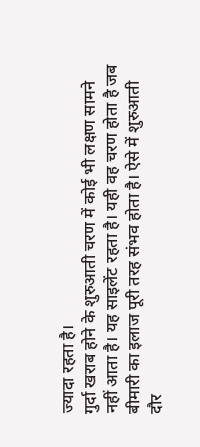ज्यादा रहता है।
गुर्दा खराब होने के शुरुआती चरण में कोई भी लक्षण सामने नहीं आता है। यह साइलेंट रहता है। यही वह चरण होता है जब बीमारी का इलाज पूरी तरह संभव होता है। ऐसे में शुरुआती दौर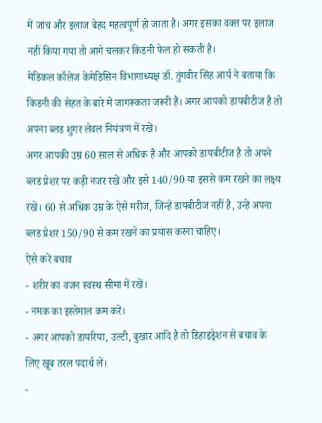में जांच और इलाज बेहद महत्वपूर्ण हो जाता है। अगर इसका वक्त पर इलाज नहीं किया गया तो आगे चलकर किडनी फेल हो सकती है।
मेडिकल कॉलेज केमेडिसिन विभागाध्यक्ष डॉ. तुंगवीर सिंह आर्य ने बताया कि किडनी की सेहत के बारे में जागरूकता जरूरी है। अगर आपको डायबीटीज है तो अपना ब्लड शुगर लेवल नियंत्रण में रखें।
अगर आपकी उम्र 60 साल से अधिक है और आपको डायबीटीज है तो अपने ब्लड प्रेशर पर कड़ी नजर रखें और इसे 140/90 या इससे कम रखने का लक्ष्य रखें। 60 से अधिक उम्र के ऐसे मरीज, जिन्हें डायबीटीज नहीं है, उन्हें अपना ब्लड प्रेशर 150/90 से कम रखने का प्रयास करना चाहिए।
ऐसे करें बचाव
- शरीर का वजन स्वस्थ सीमा में रखें।
- नमक का इस्तेमाल कम करें।
- अगर आपको डायरिया, उल्टी, बुखार आदि है तो डिहाइड्रेशन से बचाव के लिए खूब तरल पदार्थ लें।
-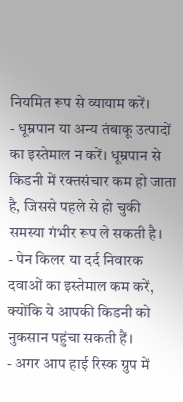नियमित रूप से व्यायाम करें।
- धूम्रपान या अन्य तंबाकू उत्पादों का इस्तेमाल न करें। धूम्रपान से किडनी में रक्तसंचार कम हो जाता है, जिससे पहले से हो चुकी समस्या गंभीर रूप ले सकती है।
- पेन किलर या दर्द निवारक दवाओं का इस्तेमाल कम करें, क्योंकि ये आपकी किडनी को नुकसान पहुंचा सकती हैं।
- अगर आप हाई रिस्क ग्रुप में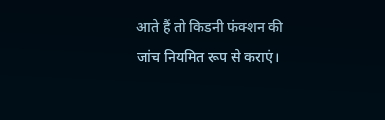आते हैं तो किडनी फंक्शन की जांच नियमित रूप से कराएं।